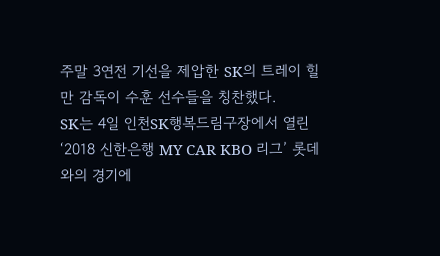주말 3연전 기선을 제압한 SK의 트레이 힐만 감독이 수훈 선수들을 칭찬했다.
SK는 4일 인천SK행복드림구장에서 열린 ‘2018 신한은행 MY CAR KBO 리그’ 롯데와의 경기에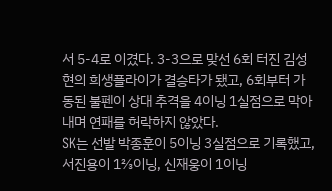서 5-4로 이겼다. 3-3으로 맞선 6회 터진 김성현의 희생플라이가 결승타가 됐고, 6회부터 가동된 불펜이 상대 추격을 4이닝 1실점으로 막아내며 연패를 허락하지 않았다.
SK는 선발 박종훈이 5이닝 3실점으로 기록했고, 서진용이 1⅔이닝, 신재웅이 1이닝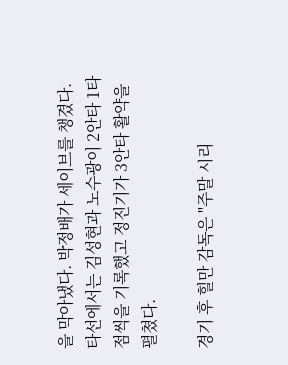을 막아냈다. 박정배가 세이브를 챙겼다. 타선에서는 김성현과 노수광이 2안타 1타점씩을 기록했고 정진기가 3안타 활약을 펼쳤다.

경기 후 힐만 감독은 "주말 시리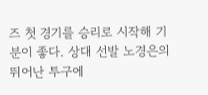즈 첫 경기를 승리로 시작해 기분이 좋다. 상대 선발 노경은의 뛰어난 투구에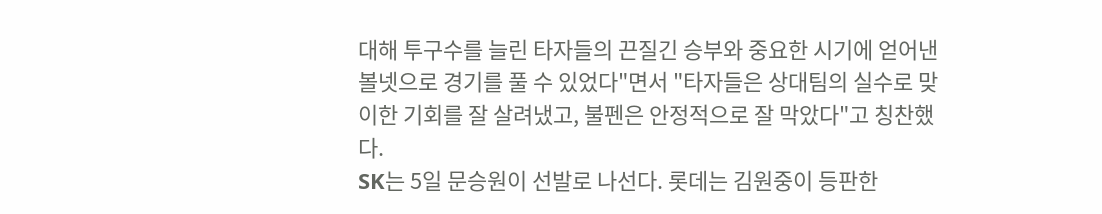대해 투구수를 늘린 타자들의 끈질긴 승부와 중요한 시기에 얻어낸 볼넷으로 경기를 풀 수 있었다"면서 "타자들은 상대팀의 실수로 맞이한 기회를 잘 살려냈고, 불펜은 안정적으로 잘 막았다"고 칭찬했다.
SK는 5일 문승원이 선발로 나선다. 롯데는 김원중이 등판한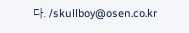다. /skullboy@osen.co.kr